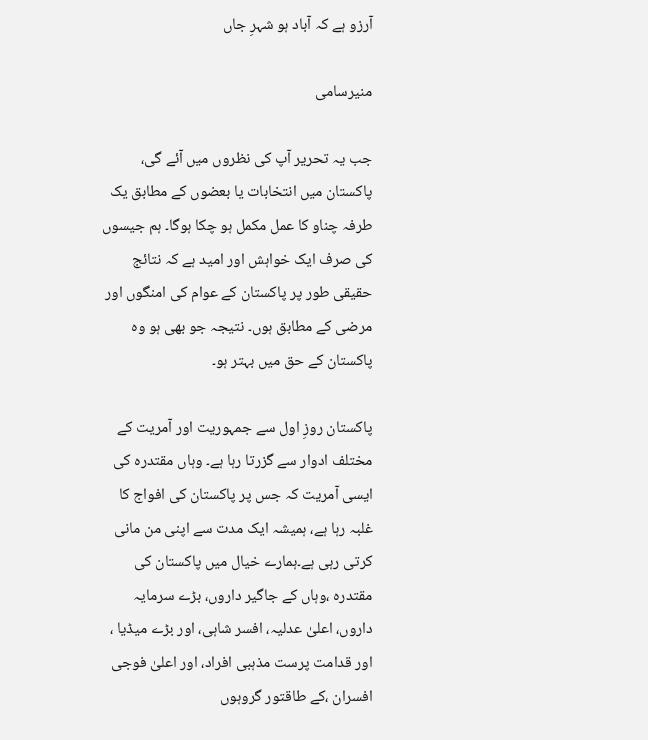آرزو ہے کہ آباد ہو شہرِ جاں

منیرسامی

جب یہ تحریر آپ کی نظروں میں آئے گی، پاکستان میں انتخابات یا بعضوں کے مطابق یک طرفہ چناو کا عمل مکمل ہو چکا ہوگا۔ ہم جیسوں کی صرف ایک خواہش اور امید ہے کہ نتائج حقیقی طور پر پاکستان کے عوام کی امنگوں اور مرضی کے مطابق ہوں۔ نتیجہ جو بھی ہو وہ پاکستان کے حق میں بہتر ہو۔

پاکستان روزِ اول سے جمہوریت اور آمریت کے مختلف ادوار سے گزرتا رہا ہے۔ وہاں مقتدرہ کی ایسی آمریت کہ جس پر پاکستان کی افواج کا غلبہ رہا ہے، ہمیشہ ایک مدت سے اپنی من مانی کرتی رہی ہے۔ہمارے خیال میں پاکستان کی مقتدرہ ،وہاں کے جاگیر داروں، بڑے سرمایہ داروں، اعلیٰ عدلیہ، افسر شاہی، اور بڑے میڈیا ، اور قدامت پرست مذہبی افراد، اور اعلیٰ فوجی افسران ،کے طاقتور گروہوں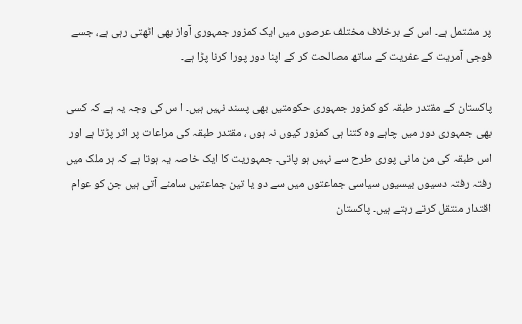پر مشتمل ہے۔ اس کے برخلاف مختلف عرصوں میں ایک کمزور جمہوری آواز بھی اٹھتی رہی ہے، جسے فوجی آمریت کے عفریت کے ساتھ مصالحت کر کے اپنا دور پورا کرنا پڑا ہے۔

پاکستان کے مقتدر طبقہ کو کمزور جمہوری حکومتیں بھی پسند نہیں ہیں۔ ا س کی وجہ یہ ہے کہ کسی بھی جمہوری دور میں چاہے وہ کتنا ہی کمزور کیوں نہ ہوں ، مقتدر طبقہ کی مراعات پر اثر پڑتا ہے اور اس طبقہ کی من مانی پوری طرح سے نہیں ہو پاتی۔ جمہوریت کا ایک خاصہ یہ ہوتا ہے کہ ہر ملک میں رفتہ رفتہ دسیوں بیسیوں سیاسی جماعتوں میں سے دو یا تین جماعتیں سامنے آتی ہیں جن کو عوام اقتدار منتقل کرتے رہتے ہیں۔ پاکستان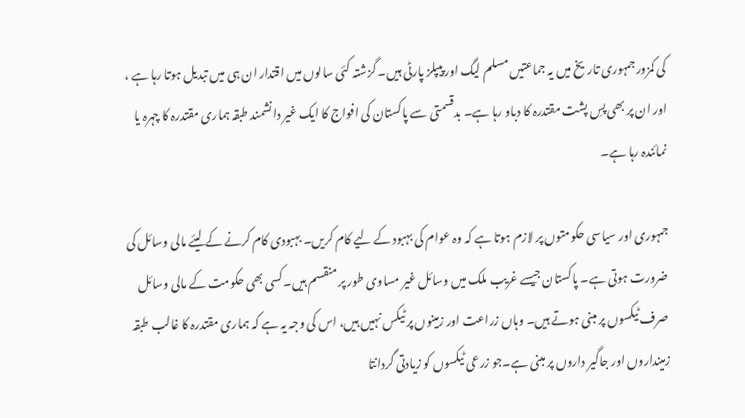کی کمزور جمہوری تاریخ میں یہ جماعتیں مسلم لیگ اور پیپلز پارٹی ہیں۔ گزشتہ کئی سالوں میں اقتدار ان ہی میں تبدیل ہوتا رہا ہے ، اور ان پر بھی پسِ پشت مقتدرہ کا دباو رہا ہے۔ بدقسمتی سے پاکستان کی افواج کا ایک غیر دانشمند طبقہ ہماری مقتدرہ کا چہرہ یا نمائندہ رہا ہے۔

جمہوری اور سیاسی حکومتوں پر لازم ہوتا ہے کہ وہ عوام کی بہبود کے لیے کام کریں۔ بہبودی کام کرنے کے لیئے مالی وسائل کی ضرورت ہوتی ہے۔ پاکستان جیسے غریب ملک میں وسائل غیر مساوی طور پر منقسم ہیں۔کسی بھی حکومت کے مالی وسائل صرف ٹیکسوں پر مبنی ہوتے ہیں۔ وہاں زراعت اور زمینوں پر ٹیکس نہیں ہیں، اس کی وجہ یہ ہے کہ ہماری مقتدرہ کا غالب طبقہ زمینداروں اور جاگیر داروں پر مبنی ہے۔جو زرعی ٹیکسوں کو زیادتی گردانتا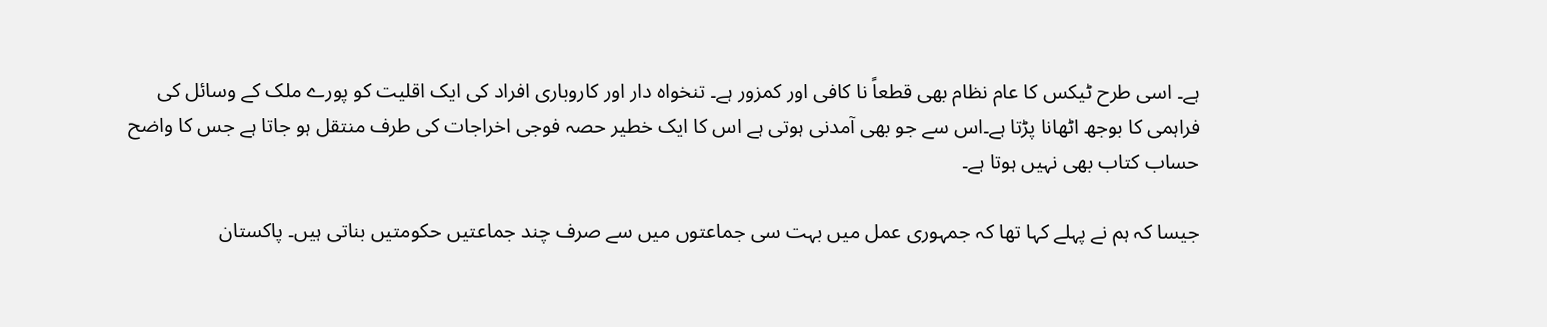ہے۔ اسی طرح ٹیکس کا عام نظام بھی قطعاً نا کافی اور کمزور ہے۔ تنخواہ دار اور کاروباری افراد کی ایک اقلیت کو پورے ملک کے وسائل کی فراہمی کا بوجھ اٹھانا پڑتا ہے۔اس سے جو بھی آمدنی ہوتی ہے اس کا ایک خطیر حصہ فوجی اخراجات کی طرف منتقل ہو جاتا ہے جس کا واضح حساب کتاب بھی نہیں ہوتا ہے۔

جیسا کہ ہم نے پہلے کہا تھا کہ جمہوری عمل میں بہت سی جماعتوں میں سے صرف چند جماعتیں حکومتیں بناتی ہیں۔ پاکستان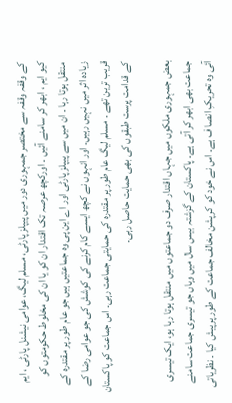کے وقفہ وقفہ سے مختصر جمہوری دور میں پیپلز پارٹی، مسلم لیگ، عوامی نیشنل پارٹی ، ایم کیو ایم ، ابھر کر سامنے آئیں ۔ اورکچھ عرصہ تک اقتدار ان کو یا ان کی مخلوط حکومتوں کو منتقل ہوتا رہا ۔ ان میں سے پیپلز پارٹی اور اے این پی وہ جماعتیں ہیں جو عام طور پر مقتدرہ کے زیادہ اثر میں نہیں رہیں۔ اور انہوں نے کچھ ایسے کام کرنے کی کوشش کی جو عوامی رضا کے قریب ترین تھے ۔ مسلم لیگ عام طور پر مقتدرہ کی حمایتی جماعت رہی۔ اس جماعت کو پاکستان کے قدامت پرست طبقوں کی بھی حمایت حاصل رہی۔

بعض جمہوری ملکوں میں جہاں اقتدار صرف دو جماعتوں میں منتقل ہوتا رہا ہو، ایک تیسری جماعت بھی ابھر کر آتی ہے۔ پاکستان کے گزشتہ بیس سال میں وہاں جو تیسری جماعت سامنے آئی وہ تحریکِ انصا ف ہے۔ اس نے خود کو کرپشن مخالف جماعت کے طور پرپیش کیا ۔ نظریاتی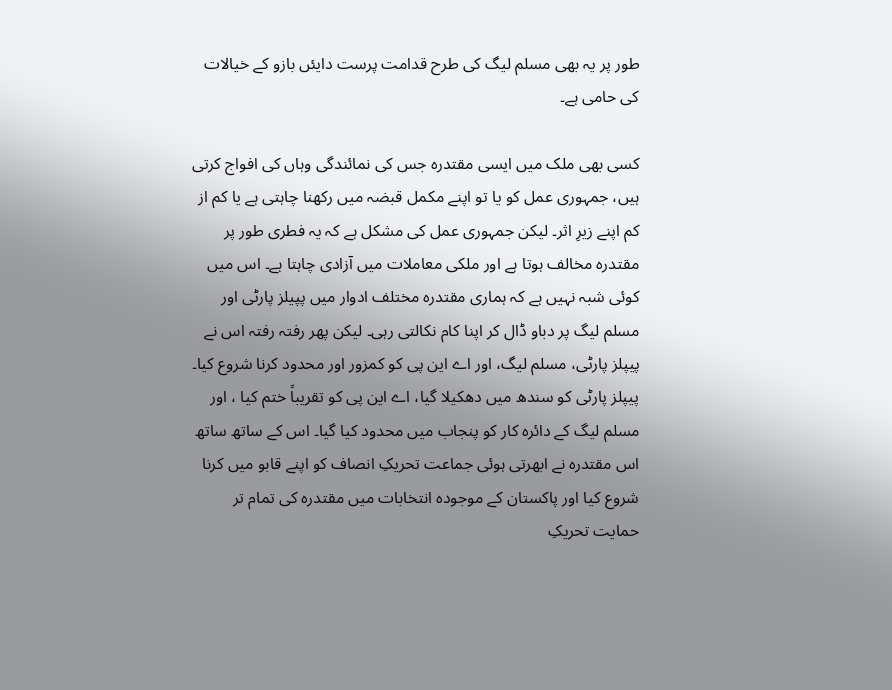طور پر یہ بھی مسلم لیگ کی طرح قدامت پرست دایئں بازو کے خیالات کی حامی ہے۔

کسی بھی ملک میں ایسی مقتدرہ جس کی نمائندگی وہاں کی افواج کرتی ہیں، جمہوری عمل کو یا تو اپنے مکمل قبضہ میں رکھنا چاہتی ہے یا کم از کم اپنے زیرِ اثر۔ لیکن جمہوری عمل کی مشکل ہے کہ یہ فطری طور پر مقتدرہ مخالف ہوتا ہے اور ملکی معاملات میں آزادی چاہتا ہے۔ اس میں کوئی شبہ نہیں ہے کہ ہماری مقتدرہ مختلف ادوار میں پپیلز پارٹی اور مسلم لیگ پر دباو ڈال کر اپنا کام نکالتی رہی۔ لیکن پھر رفتہ رفتہ اس نے پیپلز پارٹی، مسلم لیگ، اور اے این پی کو کمزور اور محدود کرنا شروع کیا۔ پیپلز پارٹی کو سندھ میں دھکیلا گیا، اے این پی کو تقریباً ختم کیا ، اور مسلم لیگ کے دائرہ کار کو پنجاب میں محدود کیا گیا۔ اس کے ساتھ ساتھ اس مقتدرہ نے ابھرتی ہوئی جماعت تحریکِ انصاف کو اپنے قابو میں کرنا شروع کیا اور پاکستان کے موجودہ انتخابات میں مقتدرہ کی تمام تر حمایت تحریکِ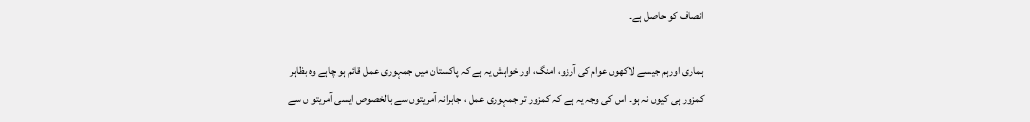انصاف کو حاصل ہے۔

ہماری اورہم جیسے لاکھوں عوام کی آرزو، امنگ، اور خواہش یہ ہے کہ پاکستان میں جمہوری عمل قائم ہو چاہے وہ بظاہر کمزور ہی کیوں نہ ہو۔ اس کی وجہ یہ ہے کہ کمزور تر جمہوری عمل ، جابرانہ آمریتوں سے بالخصوص ایسی آمریتو ں سے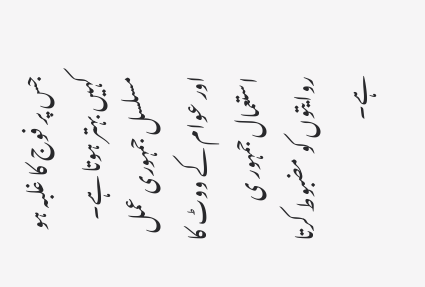جس پر فوج کا غلبہ ہو کہیں بہتر ہوتا ہے۔ مسلسل جمہوری عمل اور عوام کے ووٹ کا استعمال جمہور ی روایتوں کو مضبوط کرتا ہے۔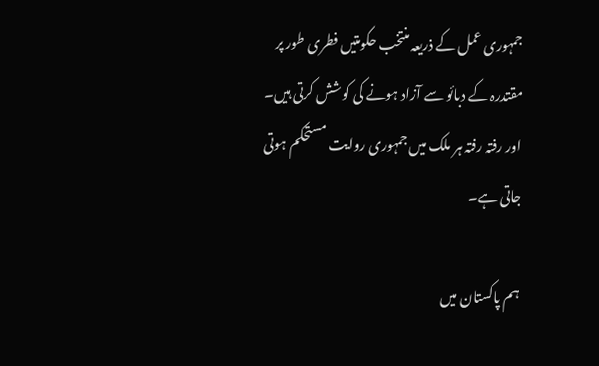جمہوری عمل کے ذریعہ منتخب حکومتیں فطری طور پر مقتدرہ کے دبائو سے آزاد ہونے کی کوشش کرتی ہیں۔ اور رفتہ رفتہ ہر ملک میں جمہوری روایت مستحکم ہوتی جاتی ہے۔

ہم پاکستان میں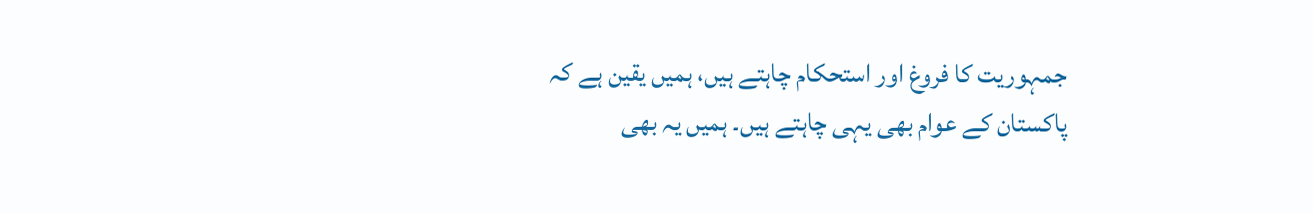جمہوریت کا فروغ اور استحکام چاہتے ہیں، ہمیں یقین ہے کہ پاکستان کے عوام بھی یہی چاہتے ہیں۔ ہمیں یہ بھی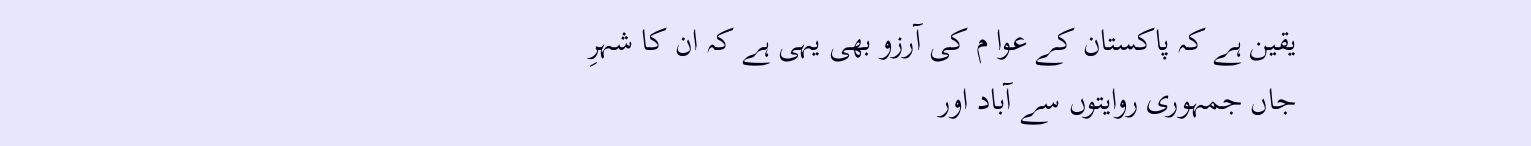یقین ہے کہ پاکستان کے عوا م کی آرزو بھی یہی ہے کہ ان کا شہرِ جاں جمہوری روایتوں سے آباد اور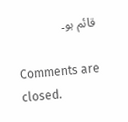قائم ہو۔

Comments are closed.